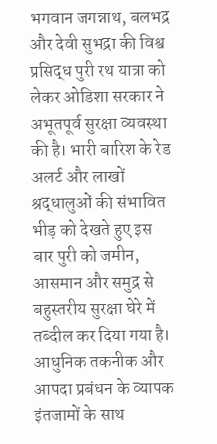भगवान जगन्नाथ, बलभद्र और देवी सुभद्रा की विश्व प्रसिद्ध पुरी रथ यात्रा को लेकर ओडिशा सरकार ने अभूतपूर्व सुरक्षा व्यवस्था की है। भारी बारिश के रेड अलर्ट और लाखों श्रद्धालुओं की संभावित भीड़ को देखते हुए इस बार पुरी को जमीन, आसमान और समुद्र से बहुस्तरीय सुरक्षा घेरे में तब्दील कर दिया गया है। आधुनिक तकनीक और आपदा प्रबंधन के व्यापक इंतजामों के साथ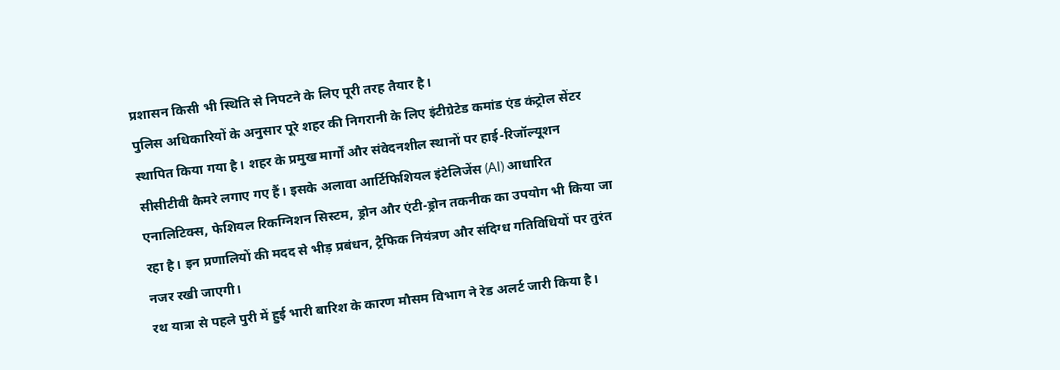प्रशासन किसी भी स्थिति से निपटने के लिए पूरी तरह तैयार है।
पुलिस अधिकारियों के अनुसार पूरे शहर की निगरानी के लिए इंटीग्रेटेड कमांड एंड कंट्रोल सेंटर स्थापित किया गया है। शहर के प्रमुख मार्गों और संवेदनशील स्थानों पर हाई-रिजॉल्यूशन सीसीटीवी कैमरे लगाए गए हैं। इसके अलावा आर्टिफिशियल इंटेलिजेंस (AI) आधारित एनालिटिक्स, फेशियल रिकग्निशन सिस्टम, ड्रोन और एंटी-ड्रोन तकनीक का उपयोग भी किया जा रहा है। इन प्रणालियों की मदद से भीड़ प्रबंधन, ट्रैफिक नियंत्रण और संदिग्ध गतिविधियों पर तुरंत नजर रखी जाएगी।
रथ यात्रा से पहले पुरी में हुई भारी बारिश के कारण मौसम विभाग ने रेड अलर्ट जारी किया है।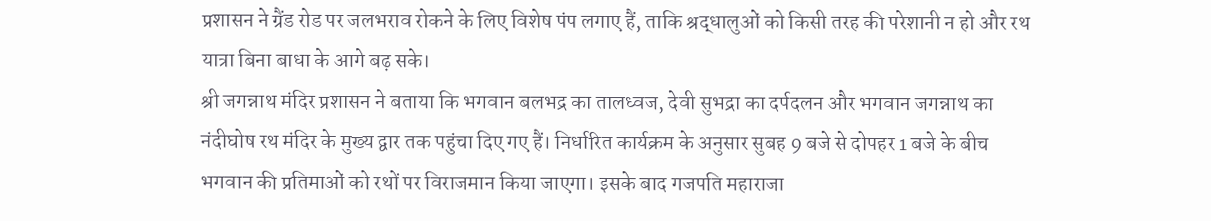प्रशासन ने ग्रैंड रोड पर जलभराव रोकने के लिए विशेष पंप लगाए हैं, ताकि श्रद्धालुओं को किसी तरह की परेशानी न हो और रथ यात्रा बिना बाधा के आगे बढ़ सके।
श्री जगन्नाथ मंदिर प्रशासन ने बताया कि भगवान बलभद्र का तालध्वज, देवी सुभद्रा का दर्पदलन और भगवान जगन्नाथ का नंदीघोष रथ मंदिर के मुख्य द्वार तक पहुंचा दिए गए हैं। निर्धारित कार्यक्रम के अनुसार सुबह 9 बजे से दोपहर 1 बजे के बीच भगवान की प्रतिमाओं को रथों पर विराजमान किया जाएगा। इसके बाद गजपति महाराजा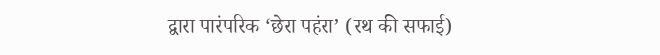द्वारा पारंपरिक ‘छेरा पहंरा’ (रथ की सफाई)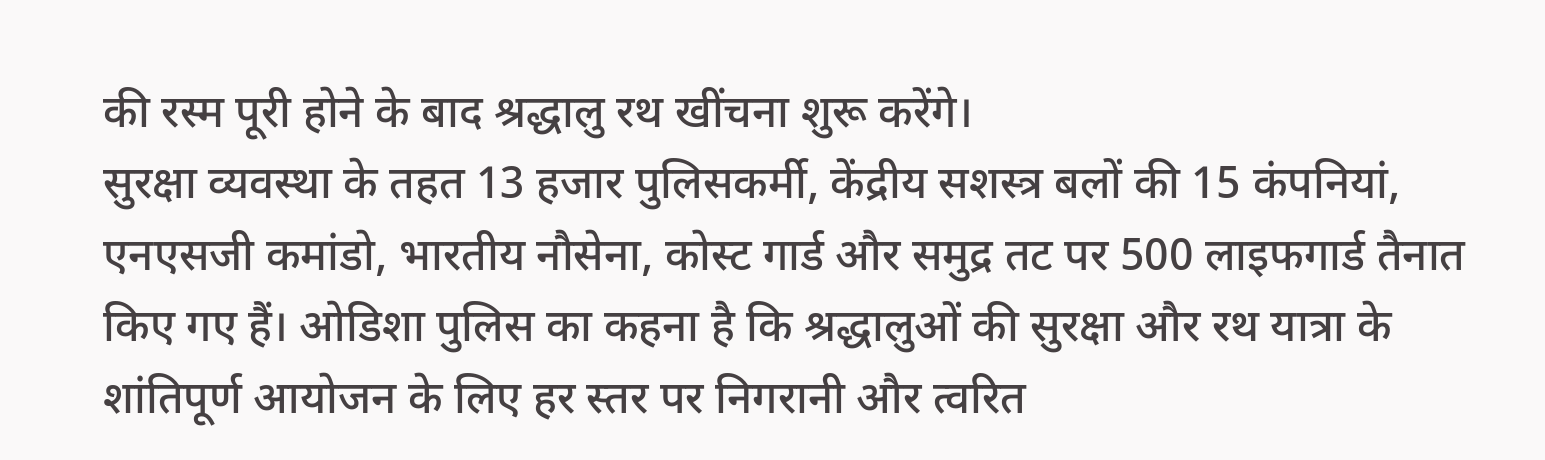की रस्म पूरी होने के बाद श्रद्धालु रथ खींचना शुरू करेंगे।
सुरक्षा व्यवस्था के तहत 13 हजार पुलिसकर्मी, केंद्रीय सशस्त्र बलों की 15 कंपनियां, एनएसजी कमांडो, भारतीय नौसेना, कोस्ट गार्ड और समुद्र तट पर 500 लाइफगार्ड तैनात किए गए हैं। ओडिशा पुलिस का कहना है कि श्रद्धालुओं की सुरक्षा और रथ यात्रा के शांतिपूर्ण आयोजन के लिए हर स्तर पर निगरानी और त्वरित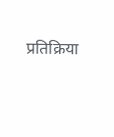प्रतिक्रिया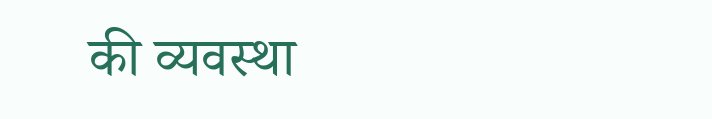की व्यवस्था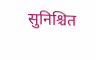सुनिश्चित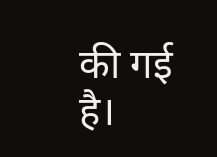की गई है।